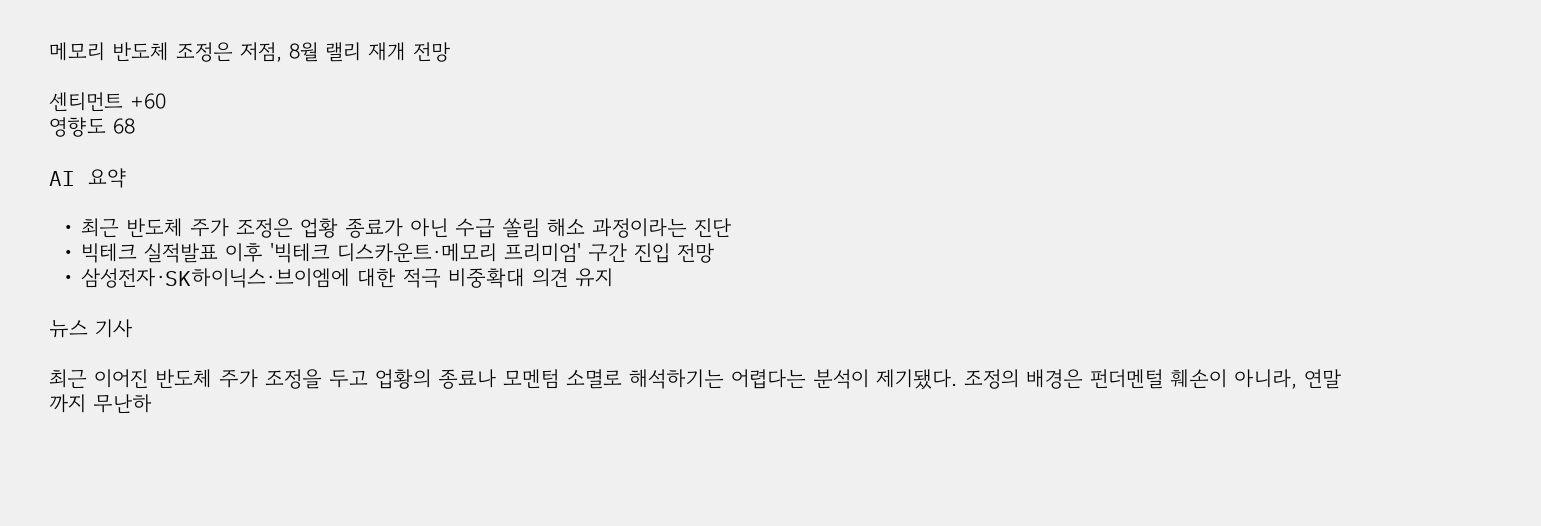메모리 반도체 조정은 저점, 8월 랠리 재개 전망

센티먼트 +60
영향도 68

AI 요약

  • 최근 반도체 주가 조정은 업황 종료가 아닌 수급 쏠림 해소 과정이라는 진단
  • 빅테크 실적발표 이후 '빅테크 디스카운트·메모리 프리미엄' 구간 진입 전망
  • 삼성전자·SK하이닉스·브이엠에 대한 적극 비중확대 의견 유지

뉴스 기사

최근 이어진 반도체 주가 조정을 두고 업황의 종료나 모멘텀 소멸로 해석하기는 어렵다는 분석이 제기됐다. 조정의 배경은 펀더멘털 훼손이 아니라, 연말까지 무난하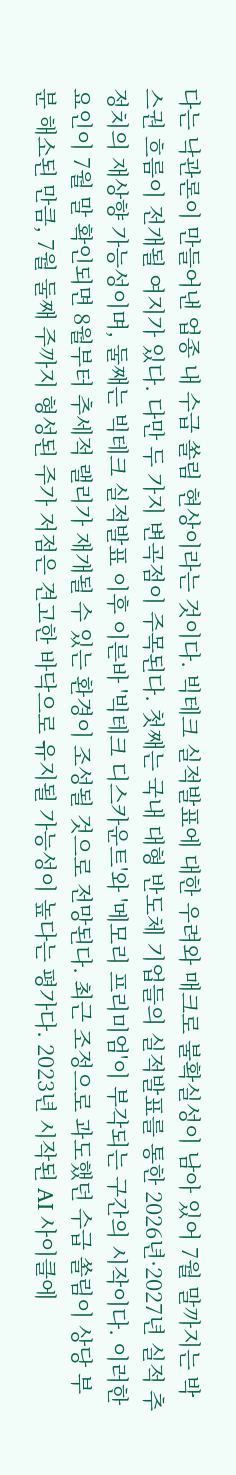다는 낙관론이 만들어낸 업종 내 수급 쏠림 현상이라는 것이다. 빅테크 실적발표에 대한 우려와 매크로 불확실성이 남아 있어 7월 말까지는 박스권 흐름이 전개될 여지가 있다. 다만 두 가지 변곡점이 주목된다. 첫째는 국내 대형 반도체 기업들의 실적발표를 통한 2026년·2027년 실적 추정치의 재상향 가능성이며, 둘째는 빅테크 실적발표 이후 이른바 '빅테크 디스카운트'와 '메모리 프리미엄'이 부각되는 구간의 시작이다. 이러한 요인이 7월 말 확인되면 8월부터 추세적 랠리가 재개될 수 있는 환경이 조성될 것으로 전망된다. 최근 조정으로 과도했던 수급 쏠림이 상당 부분 해소된 만큼, 7월 둘째 주까지 형성된 주가 저점은 견고한 바닥으로 유지될 가능성이 높다는 평가다. 2023년 시작된 AI 사이클에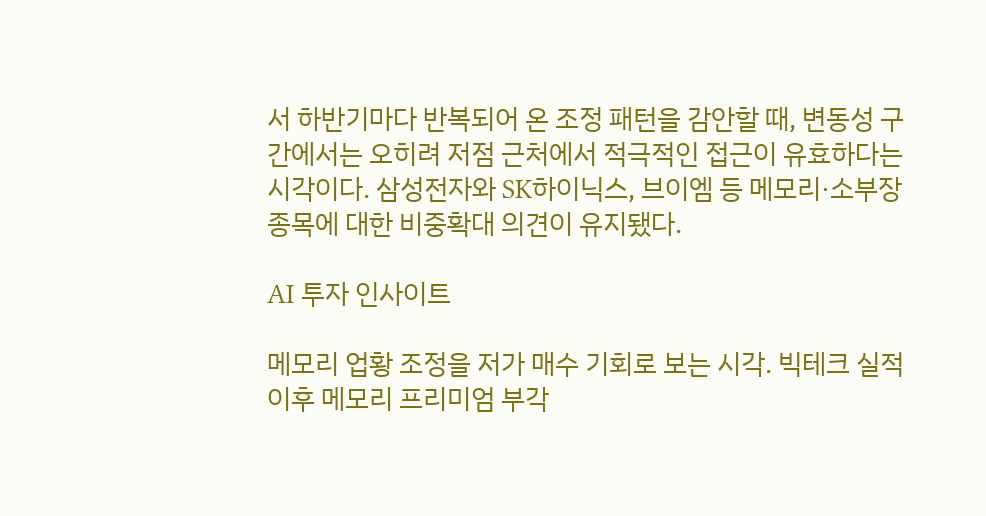서 하반기마다 반복되어 온 조정 패턴을 감안할 때, 변동성 구간에서는 오히려 저점 근처에서 적극적인 접근이 유효하다는 시각이다. 삼성전자와 SK하이닉스, 브이엠 등 메모리·소부장 종목에 대한 비중확대 의견이 유지됐다.

AI 투자 인사이트

메모리 업황 조정을 저가 매수 기회로 보는 시각. 빅테크 실적 이후 메모리 프리미엄 부각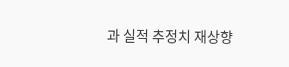과 실적 추정치 재상향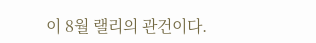이 8월 랠리의 관건이다.